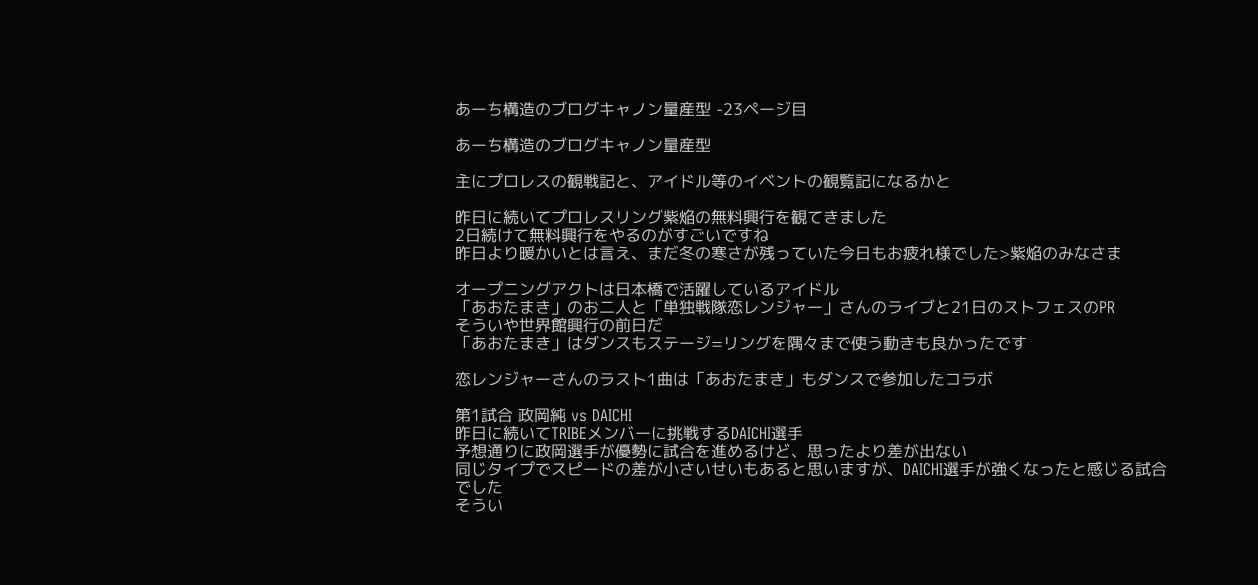あーち構造のブログキャノン量産型 -23ページ目

あーち構造のブログキャノン量産型

主にプロレスの観戦記と、アイドル等のイベントの観覧記になるかと

昨日に続いてプロレスリング紫焔の無料興行を観てきました
2日続けて無料興行をやるのがすごいですね
昨日より暖かいとは言え、まだ冬の寒さが残っていた今日もお疲れ様でした>紫焔のみなさま

オープニングアクトは日本橋で活躍しているアイドル
「あおたまき」のお二人と「単独戦隊恋レンジャー」さんのライブと21日のストフェスのPR
そういや世界館興行の前日だ
「あおたまき」はダンスもステージ=リングを隅々まで使う動きも良かったです

恋レンジャーさんのラスト1曲は「あおたまき」もダンスで参加したコラボ

第1試合 政岡純 vs DAICHI
昨日に続いてTRIBEメンバーに挑戦するDAICHI選手
予想通りに政岡選手が優勢に試合を進めるけど、思ったより差が出ない
同じタイプでスピードの差が小さいせいもあると思いますが、DAICHI選手が強くなったと感じる試合でした
そうい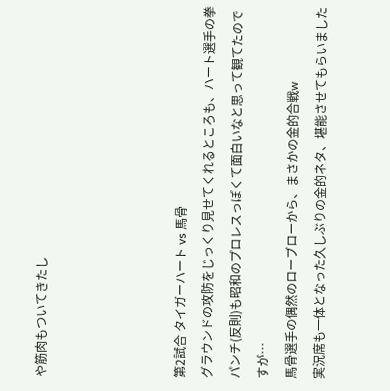や筋肉もついてきたし




第2試合 タイガーハート vs 馬骨
グラウンドの攻防をじっくり見せてくれるところも、ハート選手の拳パンチ(反則)も昭和のプロレスっぽくて面白いなと思って観てたのですが…
馬骨選手の偶然のローブローから、まさかの金的合戦w
実況席も一体となった久しぶりの金的ネタ、堪能させてもらいました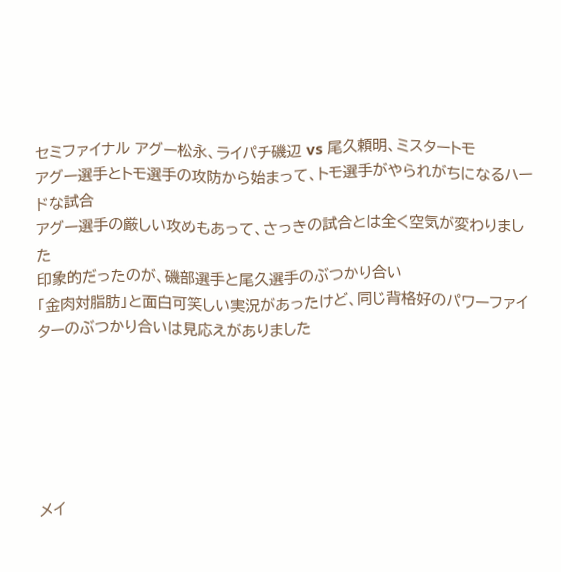セミファイナル アグー松永、ライパチ磯辺 vs 尾久頼明、ミスタートモ
アグー選手とトモ選手の攻防から始まって、トモ選手がやられがちになるハードな試合
アグー選手の厳しい攻めもあって、さっきの試合とは全く空気が変わりました
印象的だったのが、磯部選手と尾久選手のぶつかり合い
「金肉対脂肪」と面白可笑しい実況があったけど、同じ背格好のパワーファイターのぶつかり合いは見応えがありました






メイ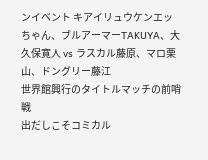ンイベント キアイリュウケンエッちゃん、ブルアーマーTAKUYA、大久保寛人 vs ラスカル藤原、マロ栗山、ドングリー藤江
世界館興行のタイトルマッチの前哨戦
出だしこそコミカル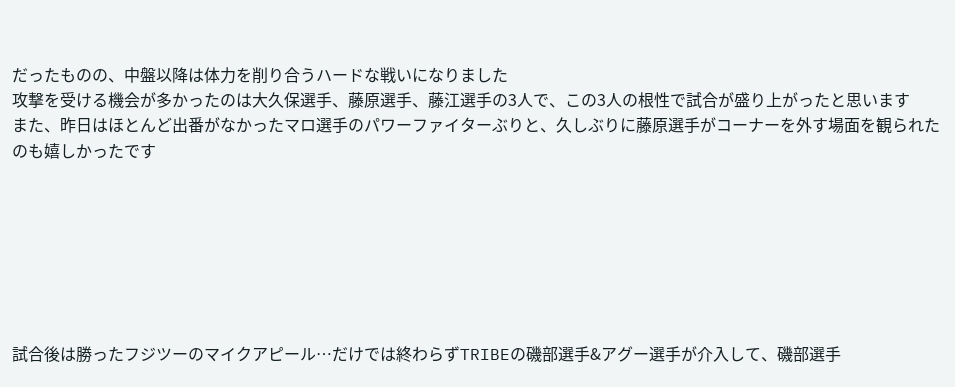だったものの、中盤以降は体力を削り合うハードな戦いになりました
攻撃を受ける機会が多かったのは大久保選手、藤原選手、藤江選手の3人で、この3人の根性で試合が盛り上がったと思います
また、昨日はほとんど出番がなかったマロ選手のパワーファイターぶりと、久しぶりに藤原選手がコーナーを外す場面を観られたのも嬉しかったです







試合後は勝ったフジツーのマイクアピール…だけでは終わらずTRIBEの磯部選手&アグー選手が介入して、磯部選手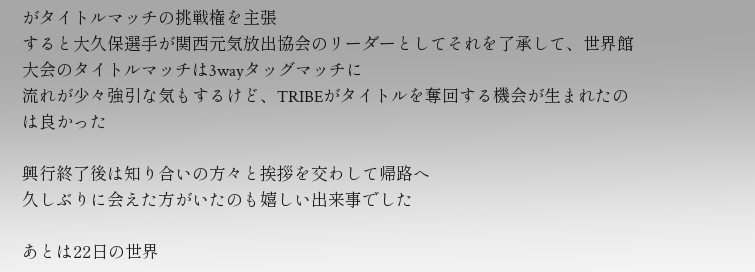がタイトルマッチの挑戦権を主張
すると大久保選手が関西元気放出協会のリーダーとしてそれを了承して、世界館大会のタイトルマッチは3wayタッグマッチに
流れが少々強引な気もするけど、TRIBEがタイトルを奪回する機会が生まれたのは良かった

興行終了後は知り合いの方々と挨拶を交わして帰路へ
久しぶりに会えた方がいたのも嬉しい出来事でした

あとは22日の世界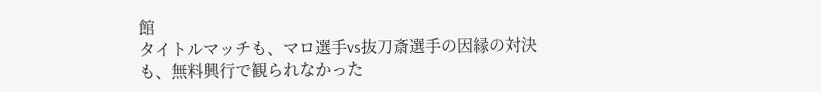館
タイトルマッチも、マロ選手vs抜刀斎選手の因縁の対決も、無料興行で観られなかった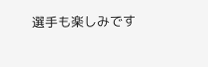選手も楽しみです